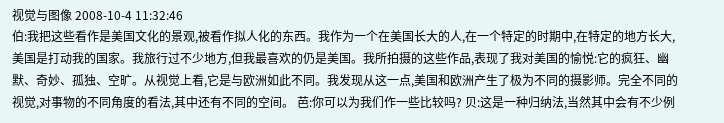视觉与图像 2008-10-4 11:32:46
伯:我把这些看作是美国文化的景观,被看作拟人化的东西。我作为一个在美国长大的人,在一个特定的时期中,在特定的地方长大,美国是打动我的国家。我旅行过不少地方,但我最喜欢的仍是美国。我所拍摄的这些作品,表现了我对美国的愉悦:它的疯狂、幽默、奇妙、孤独、空旷。从视觉上看,它是与欧洲如此不同。我发现从这一点,美国和欧洲产生了极为不同的摄影师。完全不同的视觉,对事物的不同角度的看法,其中还有不同的空间。 芭:你可以为我们作一些比较吗? 贝:这是一种归纳法,当然其中会有不少例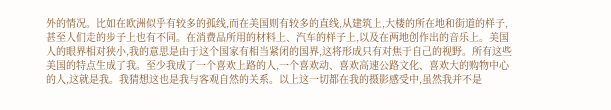外的情况。比如在欧洲似乎有较多的孤线,而在美国则有较多的直线,从建筑上,大楼的所在地和街道的样子,甚至人们走的步子上也有不同。在消费品所用的材料上、汽车的样子上,以及在两地创作出的音乐上。美国人的眼界相对狭小,我的意思是由于这个国家有相当紧闭的国界,这将形成只有对焦于自己的视野。所有这些美国的特点生成了我。至少我成了一个喜欢上路的人,一个喜欢动、喜欢高速公路文化、喜欢大的购物中心的人,这就是我。我猜想这也是我与客观自然的关系。以上这一切都在我的摄影感受中,虽然我并不是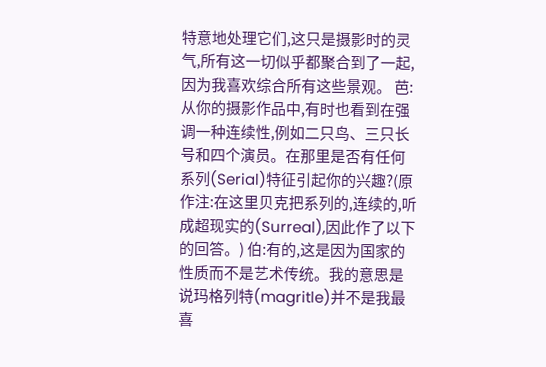特意地处理它们,这只是摄影时的灵气,所有这一切似乎都聚合到了一起,因为我喜欢综合所有这些景观。 芭:从你的摄影作品中,有时也看到在强调一种连续性,例如二只鸟、三只长号和四个演员。在那里是否有任何系列(Serial)特征引起你的兴趣?(原作注:在这里贝克把系列的,连续的,听成超现实的(Surreal),因此作了以下的回答。) 伯:有的,这是因为国家的性质而不是艺术传统。我的意思是说玛格列特(magritle)并不是我最喜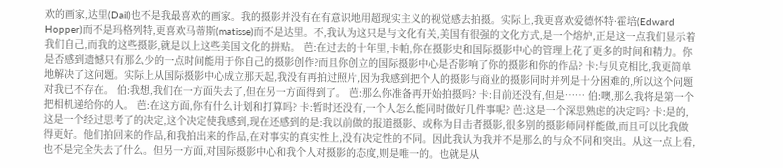欢的画家,达里(Dail)也不是我最喜欢的画家。我的摄影并没有在有意识地用超现实主义的视觉感去拍摄。实际上,我更喜欢爱德怀特·霍培(Edward Hopper)而不是玛格列特,更喜欢马蒂斯(matisse)而不是达里。不,我认为这只是与文化有关,美国有很强的文化方式,是一个熔炉,正是这一点我们显示着我们自己,而我的这些摄影,就是以上这些美国文化的拼贴。 芭:在过去的十年里,卡帕,你在摄影史和国际摄影中心的管理上花了更多的时间和精力。你是否感到遗憾只有那么少的一点时间能用于你自己的摄影创作?而且你创立的国际摄影中心是否影响了你的摄影和你的作品? 卡:与贝克相比,我更简单地解决了这问题。实际上从国际摄影中心成立那天起,我没有再拍过照片,因为我感到把个人的摄影与商业的摄影同时并列是十分困难的,所以这个问题对我已不存在。 伯:我想,我们在一方面失去了,但在另一方面得到了。 芭:那么你准备再开始拍摄吗? 卡:目前还没有,但是…… 伯:噢,那么我将是第一个把相机递给你的人。 芭:在这方面,你有什么计划和打算吗? 卡:暂时还没有,一个人怎么能同时做好几件事呢? 芭:这是一个深思熟虑的决定吗? 卡:是的,这是一个经过思考了的决定,这个决定使我感到,现在还感到的是:我以前做的报道摄影、或称为目击者摄影,很多别的摄影师同样能做,而且可以比我做得更好。他们拍回来的作品,和我拍出来的作品,在对事实的真实性上,没有决定性的不同。因此我认为我并不是那么的与众不同和突出。从这一点上看,也不是完全失去了什么。但另一方面,对国际摄影中心和我个人对摄影的态度,则是唯一的。也就是从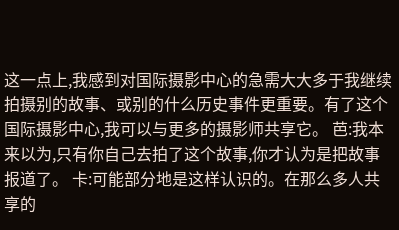这一点上,我感到对国际摄影中心的急需大大多于我继续拍摄别的故事、或别的什么历史事件更重要。有了这个国际摄影中心,我可以与更多的摄影师共享它。 芭:我本来以为,只有你自己去拍了这个故事,你才认为是把故事报道了。 卡:可能部分地是这样认识的。在那么多人共享的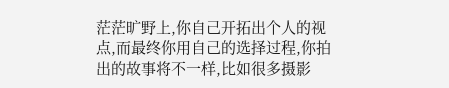茫茫旷野上,你自己开拓出个人的视点,而最终你用自己的选择过程,你拍出的故事将不一样,比如很多摄影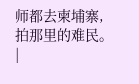师都去柬埔寨,拍那里的难民。
|